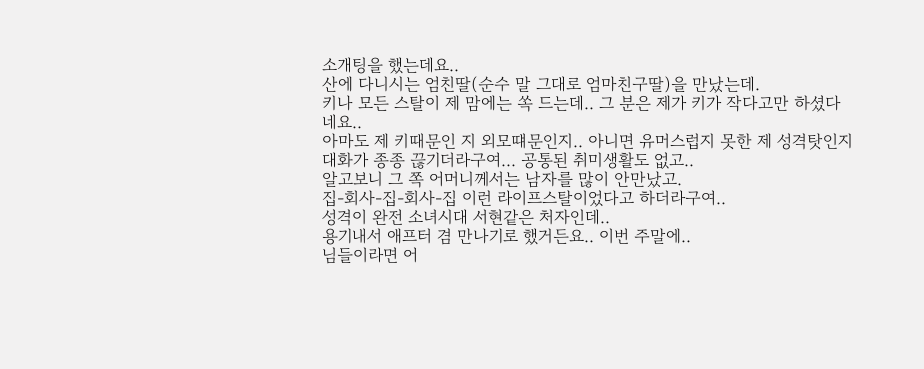소개팅을 했는데요..
산에 다니시는 엄친딸(순수 말 그대로 엄마친구딸)을 만났는데.
키나 모든 스탈이 제 맘에는 쏙 드는데.. 그 분은 제가 키가 작다고만 하셨다네요..
아마도 제 키때문인 지 외모떄문인지.. 아니면 유머스럽지 못한 제 성격탓인지
대화가 종종 끊기더라구여... 공통된 취미생활도 없고..
알고보니 그 쪽 어머니께서는 남자를 많이 안만났고.
집-회사-집-회사-집 이런 라이프스탈이었다고 하더라구여..
성격이 완전 소녀시대 서현같은 처자인데..
용기내서 애프터 겸 만나기로 했거든요.. 이번 주말에..
님들이라면 어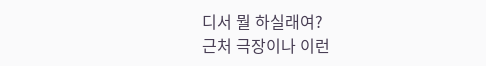디서 뭘 하실래여?
근처 극장이나 이런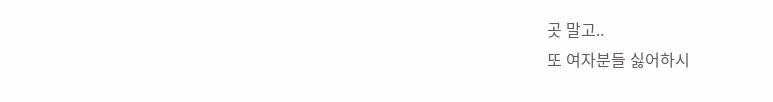곳 말고..
또 여자분들 싫어하시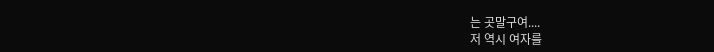는 곳말구여....
저 역시 여자를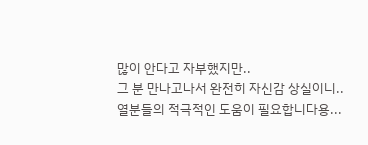많이 안다고 자부했지만..
그 분 만나고나서 완전히 자신감 상실이니..
열분들의 적극적인 도움이 필요합니다용...